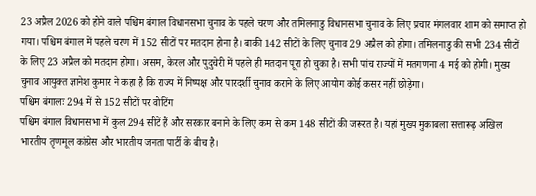23 अप्रैल 2026 को होने वाले पश्चिम बंगाल विधानसभा चुनाव के पहले चरण और तमिलनाडु विधानसभा चुनाव के लिए प्रचार मंगलवार शाम को समाप्त हो गया। पश्चिम बंगाल में पहले चरण में 152 सीटों पर मतदान होना है। बाकी 142 सीटों के लिए चुनाव 29 अप्रैल को होगा। तमिलनाडु की सभी 234 सीटों के लिए 23 अप्रैल को मतदान होगा। असम, केरल और पुदुचेरी में पहले ही मतदान पूरा हो चुका है। सभी पांच राज्यों में मतगणना 4 मई को होगी। मुख्य चुनाव आयुक्त ज्ञानेश कुमार ने कहा है कि राज्य में निष्पक्ष और पारदर्शी चुनाव कराने के लिए आयोग कोई कसर नहीं छोड़ेगा।
पश्चिम बंगालः 294 में से 152 सीटों पर वोटिंग
पश्चिम बंगाल विधानसभा में कुल 294 सीटें हैं और सरकार बनाने के लिए कम से कम 148 सीटों की जरूरत है। यहां मुख्य मुकाबला सत्तारूढ़ अखिल भारतीय तृणमूल कांग्रेस और भारतीय जनता पार्टी के बीच है।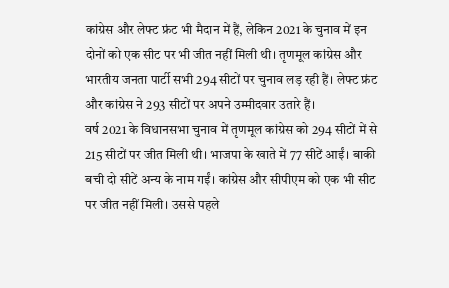कांग्रेस और लेफ्ट फ्रंट भी मैदान में हैं, लेकिन 2021 के चुनाव में इन दोनों को एक सीट पर भी जीत नहीं मिली थी। तृणमूल कांग्रेस और भारतीय जनता पार्टी सभी 294 सीटों पर चुनाव लड़ रही हैं। लेफ्ट फ्रंट और कांग्रेस ने 293 सीटों पर अपने उम्मीदवार उतारे हैं।
वर्ष 2021 के विधानसभा चुनाव में तृणमूल कांग्रेस को 294 सीटों में से 215 सीटों पर जीत मिली थी। भाजपा के खाते में 77 सीटें आईं। बाकी बची दो सीटें अन्य के नाम गईं। कांग्रेस और सीपीएम को एक भी सीट पर जीत नहीं मिली। उससे पहले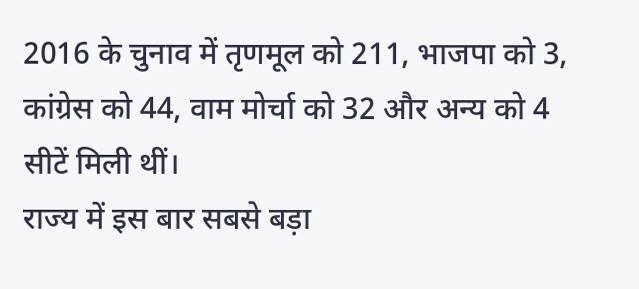2016 के चुनाव में तृणमूल को 211, भाजपा को 3, कांग्रेस को 44, वाम मोर्चा को 32 और अन्य को 4 सीटें मिली थीं।
राज्य में इस बार सबसे बड़ा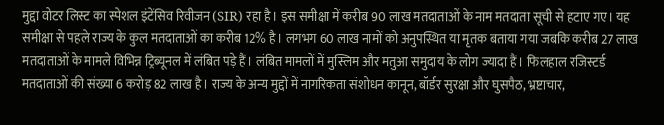मुद्दा वोटर लिस्ट का स्पेशल इंटेंसिव रिवीजन (SIR) रहा है। इस समीक्षा में करीब 90 लाख मतदाताओं के नाम मतदाता सूची से हटाए गए। यह समीक्षा से पहले राज्य के कुल मतदाताओं का करीब 12% है। लगभग 60 लाख नामों को अनुपस्थित या मृतक बताया गया जबकि करीब 27 लाख मतदाताओं के मामले विभिन्न ट्रिब्यूनल में लंबित पड़े हैं। लंबित मामलों में मुस्लिम और मतुआ समुदाय के लोग ज्यादा हैं। फिलहाल रजिस्टर्ड मतदाताओं की संख्या 6 करोड़ 82 लाख है। राज्य के अन्य मुद्दों में नागरिकता संशोधन कानून, बॉर्डर सुरक्षा और घुसपैठ, भ्रष्टाचार,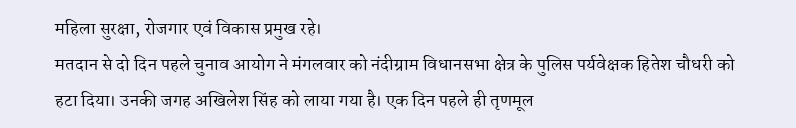महिला सुरक्षा, रोजगार एवं विकास प्रमुख रहे।
मतदान से दो दिन पहले चुनाव आयोग ने मंगलवार को नंदीग्राम विधानसभा क्षेत्र के पुलिस पर्यवेक्षक हितेश चौधरी को हटा दिया। उनकी जगह अखिलेश सिंह को लाया गया है। एक दिन पहले ही तृणमूल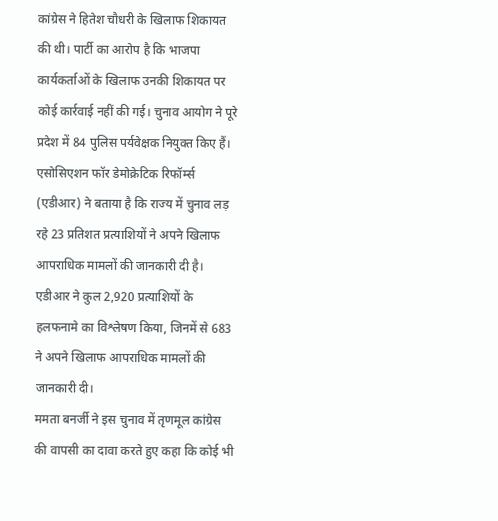कांग्रेस ने हितेश चौधरी के खिलाफ शिकायत की थी। पार्टी का आरोप है कि भाजपा कार्यकर्ताओं के खिलाफ उनकी शिकायत पर कोई कार्रवाई नहीं की गई। चुनाव आयोग ने पूरे प्रदेश में 84 पुलिस पर्यवेक्षक नियुक्त किए हैं।
एसोसिएशन फॉर डेमोक्रेटिक रिफॉर्म्स (एडीआर) ने बताया है कि राज्य में चुनाव लड़ रहे 23 प्रतिशत प्रत्याशियों ने अपने खिलाफ आपराधिक मामलों की जानकारी दी है। एडीआर ने कुल 2,920 प्रत्याशियों के हलफनामे का विश्लेषण किया, जिनमें से 683 ने अपने खिलाफ आपराधिक मामलों की जानकारी दी।
ममता बनर्जी ने इस चुनाव में तृणमूल कांग्रेस की वापसी का दावा करते हुए कहा कि कोई भी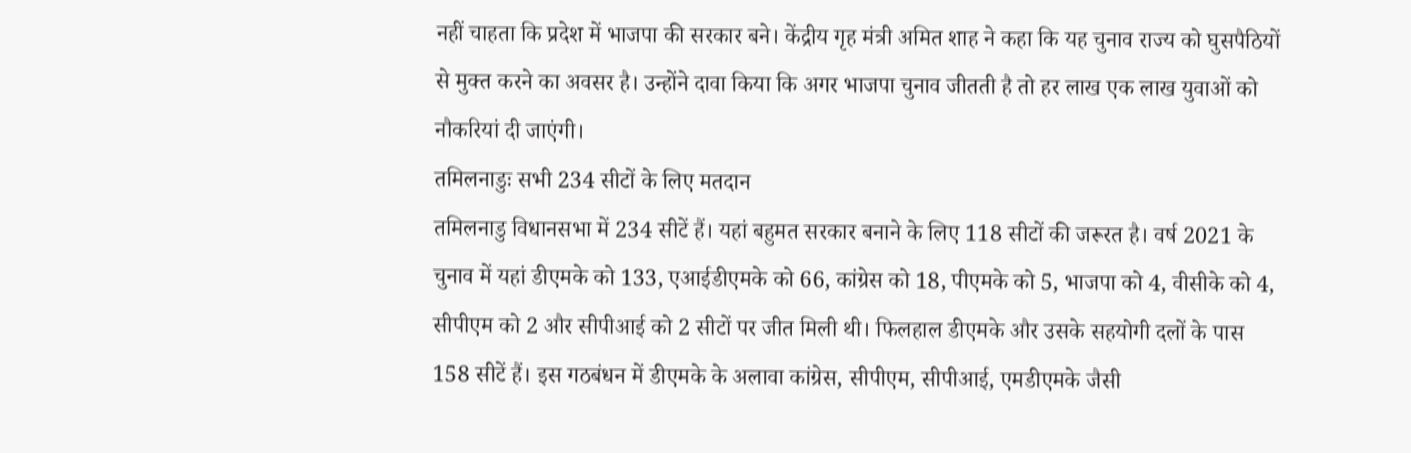नहीं चाहता कि प्रदेश में भाजपा की सरकार बने। केंद्रीय गृह मंत्री अमित शाह ने कहा कि यह चुनाव राज्य को घुसपैठियों से मुक्त करने का अवसर है। उन्होंने दावा किया कि अगर भाजपा चुनाव जीतती है तो हर लाख एक लाख युवाओं को नौकरियां दी जाएंगी।
तमिलनाडुः सभी 234 सीटों के लिए मतदान
तमिलनाडु विधानसभा में 234 सीटें हैं। यहां बहुमत सरकार बनाने के लिए 118 सीटों की जरूरत है। वर्ष 2021 के चुनाव में यहां डीएमके को 133, एआईडीएमके को 66, कांग्रेस को 18, पीएमके को 5, भाजपा को 4, वीसीके को 4, सीपीएम को 2 और सीपीआई को 2 सीटों पर जीत मिली थी। फिलहाल डीएमके और उसके सहयोगी दलों के पास 158 सीटें हैं। इस गठबंधन में डीएमके के अलावा कांग्रेस, सीपीएम, सीपीआई, एमडीएमके जैसी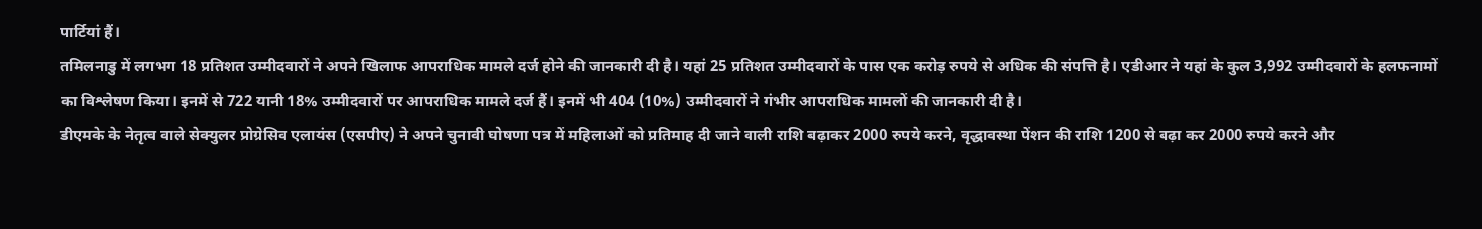पार्टियां हैं।
तमिलनाडु में लगभग 18 प्रतिशत उम्मीदवारों ने अपने खिलाफ आपराधिक मामले दर्ज होने की जानकारी दी है। यहां 25 प्रतिशत उम्मीदवारों के पास एक करोड़ रुपये से अधिक की संपत्ति है। एडीआर ने यहां के कुल 3,992 उम्मीदवारों के हलफनामों का विश्लेषण किया। इनमें से 722 यानी 18% उम्मीदवारों पर आपराधिक मामले दर्ज हैं। इनमें भी 404 (10%) उम्मीदवारों ने गंभीर आपराधिक मामलों की जानकारी दी है।
डीएमके के नेतृत्व वाले सेक्युलर प्रोग्रेसिव एलायंस (एसपीए) ने अपने चुनावी घोषणा पत्र में महिलाओं को प्रतिमाह दी जाने वाली राशि बढ़ाकर 2000 रुपये करने, वृद्धावस्था पेंशन की राशि 1200 से बढ़ा कर 2000 रुपये करने और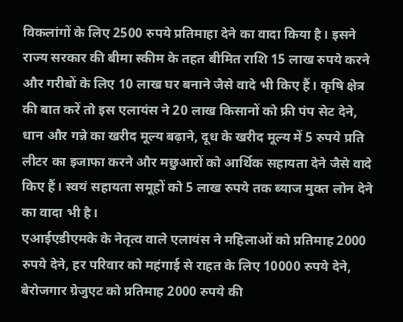विकलांगों के लिए 2500 रुपये प्रतिमाहा देने का वादा किया है। इसने राज्य सरकार की बीमा स्कीम के तहत बीमित राशि 15 लाख रुपये करने और गरीबों के लिए 10 लाख घर बनाने जैसे वादे भी किए हैं। कृषि क्षेत्र की बात करें तो इस एलायंस ने 20 लाख किसानों को फ्री पंप सेट देने, धान और गन्ने का खरीद मूल्य बढ़ाने, दूध के खरीद मूल्य में 5 रुपये प्रति लीटर का इजाफा करने और मछुआरों को आर्थिक सहायता देने जैसे वादे किए हैं। स्वयं सहायता समूहों को 5 लाख रुपये तक ब्याज मुक्त लोन देने का वादा भी है।
एआईएडीएमके के नेतृत्व वाले एलायंस ने महिलाओं को प्रतिमाह 2000 रुपये देने, हर परिवार को महंगाई से राहत के लिए 10000 रुपये देने, बेरोजगार ग्रेजुएट को प्रतिमाह 2000 रुपये की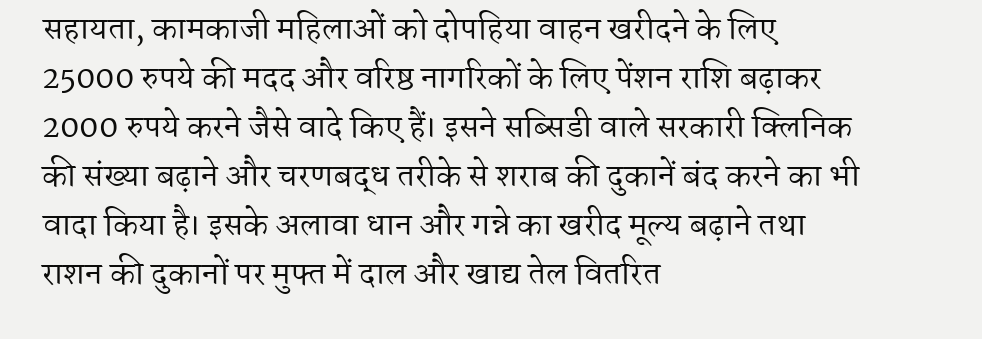सहायता, कामकाजी महिलाओं को दोपहिया वाहन खरीदने के लिए 25000 रुपये की मदद और वरिष्ठ नागरिकों के लिए पेंशन राशि बढ़ाकर 2000 रुपये करने जैसे वादे किए हैं। इसने सब्सिडी वाले सरकारी क्लिनिक की संख्या बढ़ाने और चरणबद्ध तरीके से शराब की दुकानें बंद करने का भी वादा किया है। इसके अलावा धान और गन्ने का खरीद मूल्य बढ़ाने तथा राशन की दुकानों पर मुफ्त में दाल और खाद्य तेल वितरित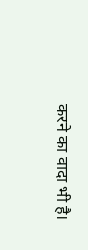करने का वादा भी है।